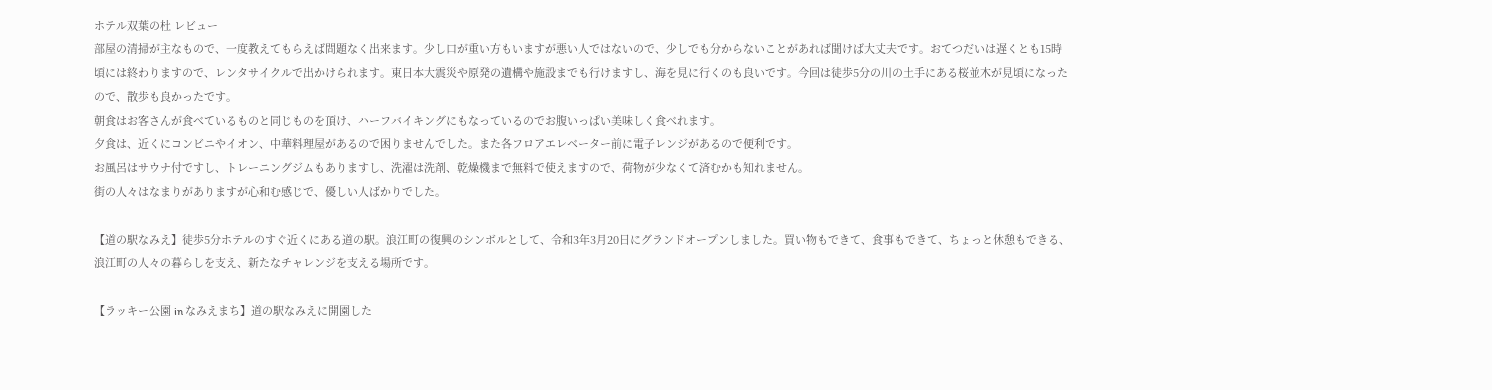ホテル双葉の杜 レビュー
部屋の清掃が主なもので、一度教えてもらえば問題なく出来ます。少し口が重い方もいますが悪い人ではないので、少しでも分からないことがあれば聞けば大丈夫です。おてつだいは遅くとも15時頃には終わりますので、レンタサイクルで出かけられます。東日本大震災や原発の遺構や施設までも行けますし、海を見に行くのも良いです。今回は徒歩5分の川の土手にある桜並木が見頃になったので、散歩も良かったです。
朝食はお客さんが食べているものと同じものを頂け、ハーフバイキングにもなっているのでお腹いっぱい美味しく食べれます。
夕食は、近くにコンビニやイオン、中華料理屋があるので困りませんでした。また各フロアエレベーター前に電子レンジがあるので便利です。
お風呂はサウナ付ですし、トレーニングジムもありますし、洗濯は洗剤、乾燥機まで無料で使えますので、荷物が少なくて済むかも知れません。
街の人々はなまりがありますが心和む感じで、優しい人ばかりでした。

【道の駅なみえ】徒歩5分ホテルのすぐ近くにある道の駅。浪江町の復興のシンボルとして、令和3年3月20日にグランドオープンしました。買い物もできて、食事もできて、ちょっと休憩もできる、浪江町の人々の暮らしを支え、新たなチャレンジを支える場所です。

【ラッキー公園 in なみえまち】道の駅なみえに開園した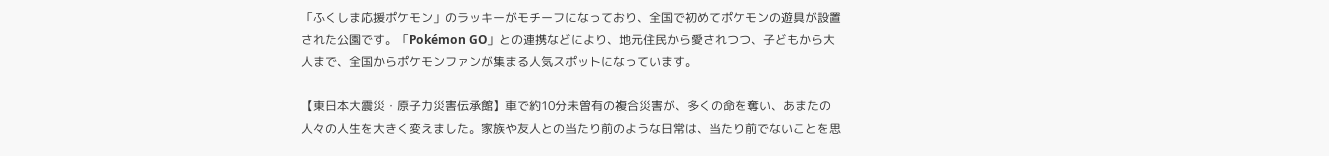「ふくしま応援ポケモン」のラッキーがモチーフになっており、全国で初めてポケモンの遊具が設置された公園です。「Pokémon GO」との連携などにより、地元住民から愛されつつ、子どもから大人まで、全国からポケモンファンが集まる人気スポットになっています。

【東日本大震災・原子力災害伝承館】車で約10分未曽有の複合災害が、多くの命を奪い、あまたの人々の人生を大きく変えました。家族や友人との当たり前のような日常は、当たり前でないことを思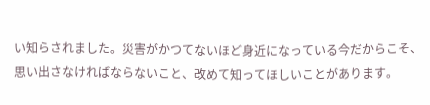い知らされました。災害がかつてないほど身近になっている今だからこそ、思い出さなければならないこと、改めて知ってほしいことがあります。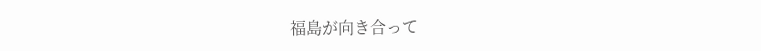福島が向き合って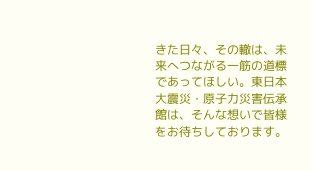きた日々、その轍は、未来へつながる一筋の道標であってほしい。東日本大震災・原子力災害伝承館は、そんな想いで皆様をお待ちしております。